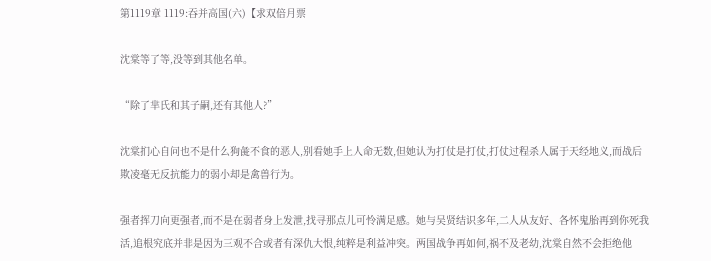第1119章 1119:吞并高国(六)【求双倍月票

沈棠等了等,没等到其他名单。

“除了芈氏和其子嗣,还有其他人?”

沈棠扪心自问也不是什么狗彘不食的恶人,别看她手上人命无数,但她认为打仗是打仗,打仗过程杀人属于天经地义,而战后欺凌毫无反抗能力的弱小却是禽兽行为。

强者挥刀向更强者,而不是在弱者身上发泄,找寻那点儿可怜满足感。她与吴贤结识多年,二人从友好、各怀鬼胎再到你死我活,追根究底并非是因为三观不合或者有深仇大恨,纯粹是利益冲突。两国战争再如何,祸不及老幼,沈棠自然不会拒绝他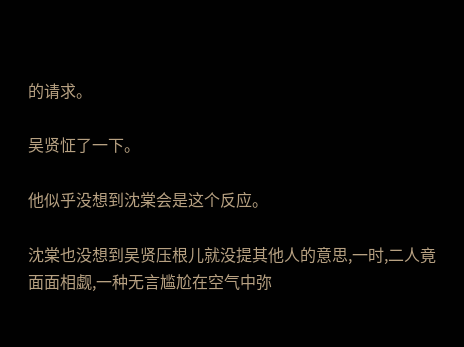的请求。

吴贤怔了一下。

他似乎没想到沈棠会是这个反应。

沈棠也没想到吴贤压根儿就没提其他人的意思,一时,二人竟面面相觑,一种无言尴尬在空气中弥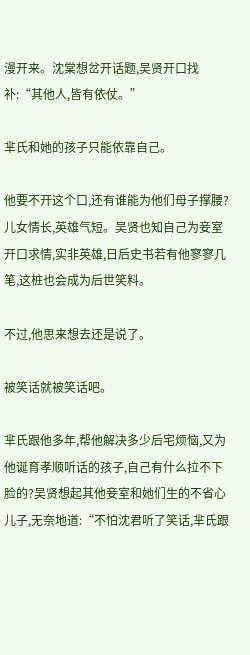漫开来。沈棠想岔开话题,吴贤开口找补:“其他人,皆有依仗。”

芈氏和她的孩子只能依靠自己。

他要不开这个口,还有谁能为他们母子撑腰?儿女情长,英雄气短。吴贤也知自己为妾室开口求情,实非英雄,日后史书若有他寥寥几笔,这桩也会成为后世笑料。

不过,他思来想去还是说了。

被笑话就被笑话吧。

芈氏跟他多年,帮他解决多少后宅烦恼,又为他诞育孝顺听话的孩子,自己有什么拉不下脸的?吴贤想起其他妾室和她们生的不省心儿子,无奈地道:“不怕沈君听了笑话,芈氏跟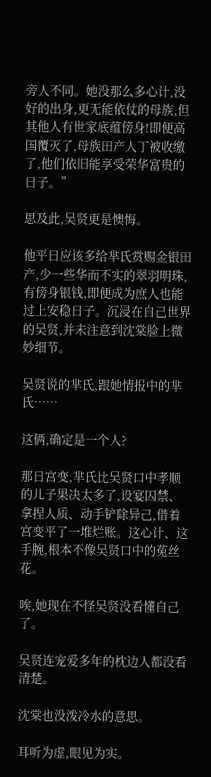旁人不同。她没那么多心计,没好的出身,更无能依仗的母族,但其他人有世家底蕴傍身!即便高国覆灭了,母族田产人丁被收缴了,他们依旧能享受荣华富贵的日子。”

思及此,吴贤更是懊悔。

他平日应该多给芈氏赏赐金银田产,少一些华而不实的翠羽明珠,有傍身银钱,即便成为庶人也能过上安稳日子。沉浸在自己世界的吴贤,并未注意到沈棠脸上微妙细节。

吴贤说的芈氏,跟她情报中的芈氏……

这俩,确定是一个人?

那日宫变,芈氏比吴贤口中孝顺的儿子果决太多了,设宴囚禁、拿捏人质、动手铲除异己,借着宫变平了一堆烂账。这心计、这手腕,根本不像吴贤口中的菟丝花。

唉,她现在不怪吴贤没看懂自己了。

吴贤连宠爱多年的枕边人都没看清楚。

沈棠也没泼冷水的意思。

耳听为虚,眼见为实。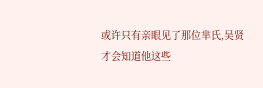或许只有亲眼见了那位芈氏,吴贤才会知道他这些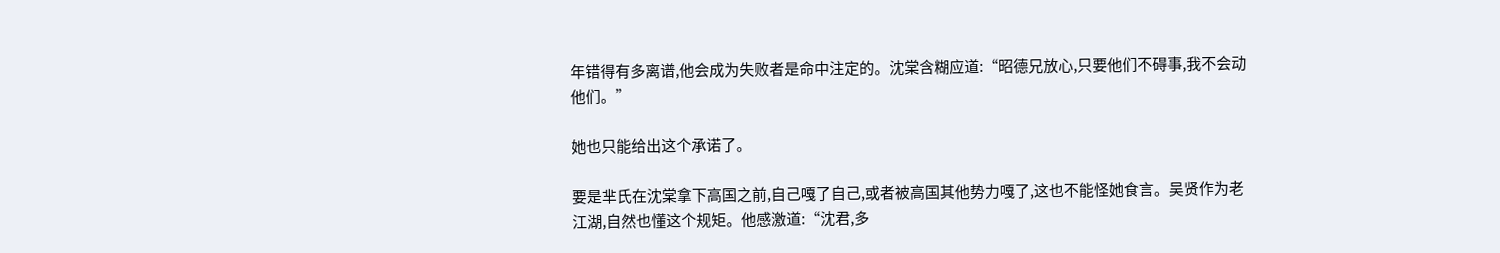年错得有多离谱,他会成为失败者是命中注定的。沈棠含糊应道:“昭德兄放心,只要他们不碍事,我不会动他们。”

她也只能给出这个承诺了。

要是芈氏在沈棠拿下高国之前,自己嘎了自己,或者被高国其他势力嘎了,这也不能怪她食言。吴贤作为老江湖,自然也懂这个规矩。他感激道:“沈君,多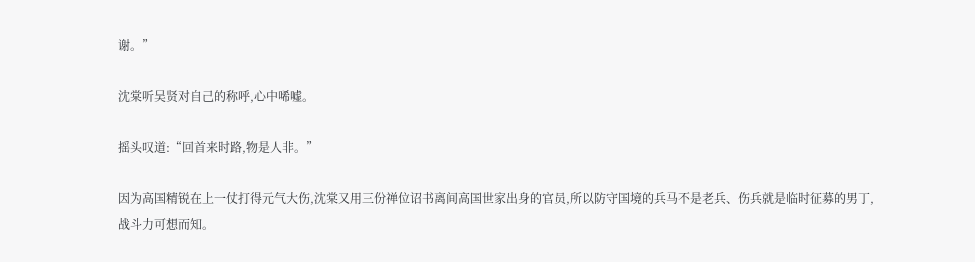谢。”

沈棠听吴贤对自己的称呼,心中唏嘘。

摇头叹道:“回首来时路,物是人非。”

因为高国精锐在上一仗打得元气大伤,沈棠又用三份禅位诏书离间高国世家出身的官员,所以防守国境的兵马不是老兵、伤兵就是临时征募的男丁,战斗力可想而知。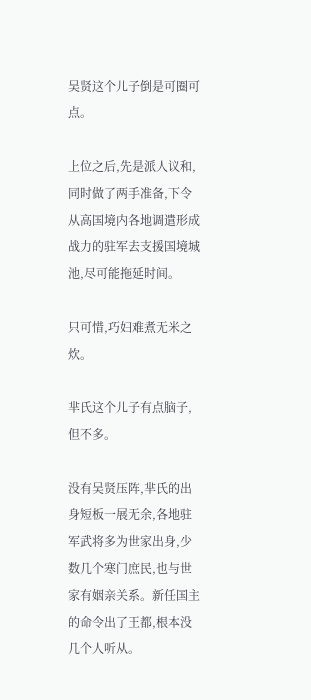吴贤这个儿子倒是可圈可点。

上位之后,先是派人议和,同时做了两手准备,下令从高国境内各地调遣形成战力的驻军去支援国境城池,尽可能拖延时间。

只可惜,巧妇难煮无米之炊。

芈氏这个儿子有点脑子,但不多。

没有吴贤压阵,芈氏的出身短板一展无余,各地驻军武将多为世家出身,少数几个寒门庶民,也与世家有姻亲关系。新任国主的命令出了王都,根本没几个人听从。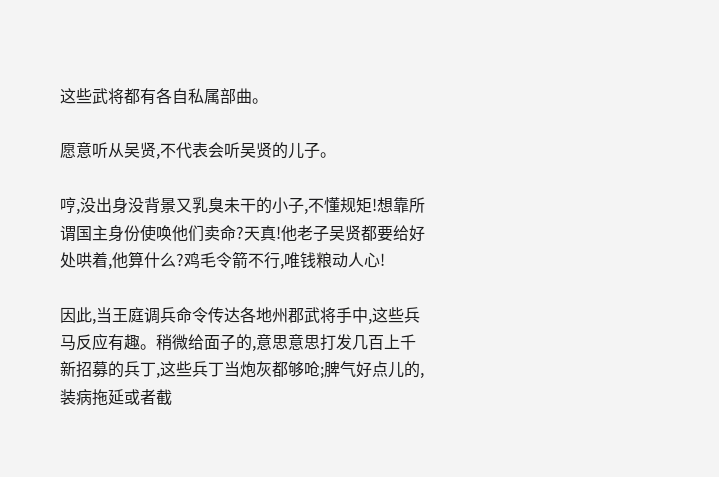这些武将都有各自私属部曲。

愿意听从吴贤,不代表会听吴贤的儿子。

哼,没出身没背景又乳臭未干的小子,不懂规矩!想靠所谓国主身份使唤他们卖命?天真!他老子吴贤都要给好处哄着,他算什么?鸡毛令箭不行,唯钱粮动人心!

因此,当王庭调兵命令传达各地州郡武将手中,这些兵马反应有趣。稍微给面子的,意思意思打发几百上千新招募的兵丁,这些兵丁当炮灰都够呛;脾气好点儿的,装病拖延或者截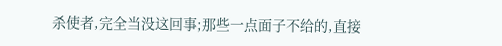杀使者,完全当没这回事;那些一点面子不给的,直接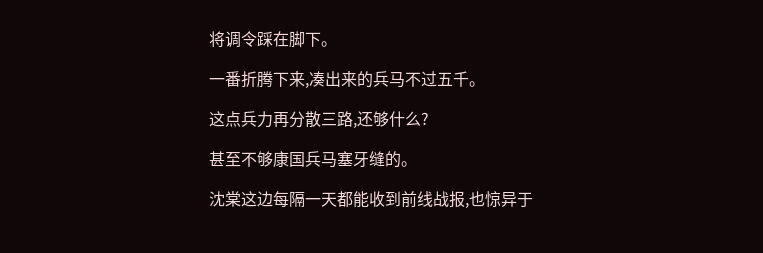将调令踩在脚下。

一番折腾下来,凑出来的兵马不过五千。

这点兵力再分散三路,还够什么?

甚至不够康国兵马塞牙缝的。

沈棠这边每隔一天都能收到前线战报,也惊异于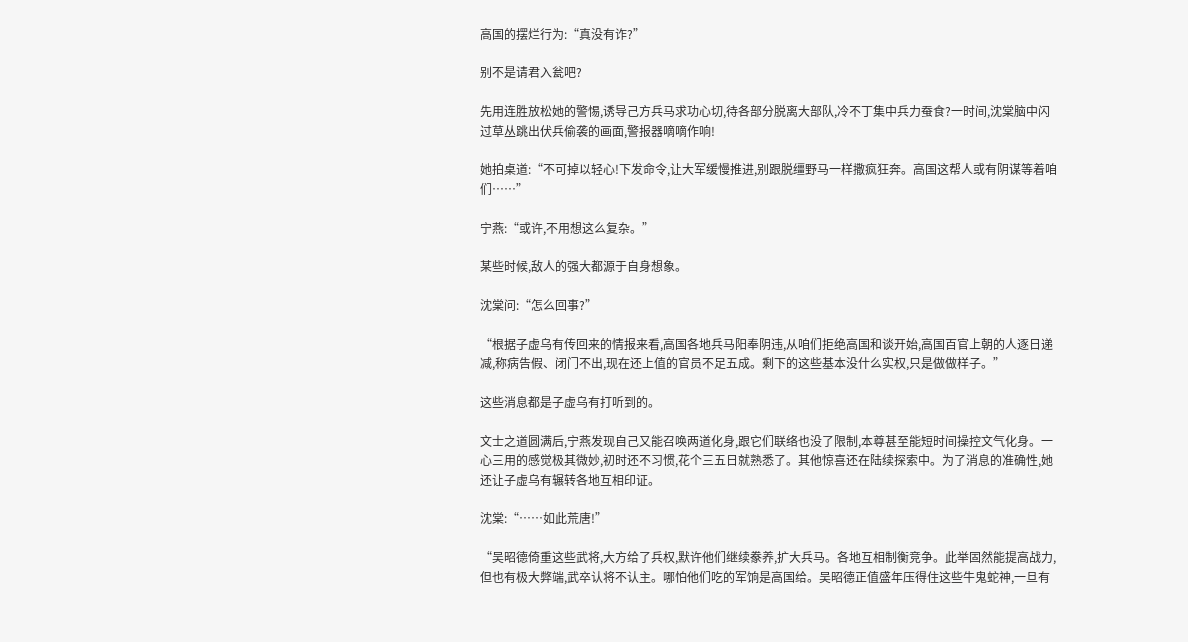高国的摆烂行为:“真没有诈?”

别不是请君入瓮吧?

先用连胜放松她的警惕,诱导己方兵马求功心切,待各部分脱离大部队,冷不丁集中兵力蚕食?一时间,沈棠脑中闪过草丛跳出伏兵偷袭的画面,警报器嘀嘀作响!

她拍桌道:“不可掉以轻心!下发命令,让大军缓慢推进,别跟脱缰野马一样撒疯狂奔。高国这帮人或有阴谋等着咱们……”

宁燕:“或许,不用想这么复杂。”

某些时候,敌人的强大都源于自身想象。

沈棠问:“怎么回事?”

“根据子虚乌有传回来的情报来看,高国各地兵马阳奉阴违,从咱们拒绝高国和谈开始,高国百官上朝的人逐日递减,称病告假、闭门不出,现在还上值的官员不足五成。剩下的这些基本没什么实权,只是做做样子。”

这些消息都是子虚乌有打听到的。

文士之道圆满后,宁燕发现自己又能召唤两道化身,跟它们联络也没了限制,本尊甚至能短时间操控文气化身。一心三用的感觉极其微妙,初时还不习惯,花个三五日就熟悉了。其他惊喜还在陆续探索中。为了消息的准确性,她还让子虚乌有辗转各地互相印证。

沈棠:“……如此荒唐!”

“吴昭德倚重这些武将,大方给了兵权,默许他们继续豢养,扩大兵马。各地互相制衡竞争。此举固然能提高战力,但也有极大弊端,武卒认将不认主。哪怕他们吃的军饷是高国给。吴昭德正值盛年压得住这些牛鬼蛇神,一旦有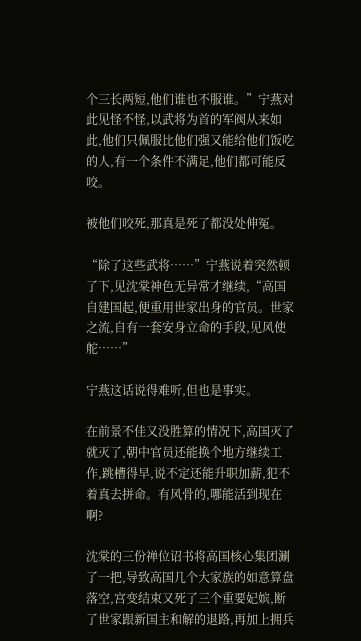个三长两短,他们谁也不服谁。”宁燕对此见怪不怪,以武将为首的军阀从来如此,他们只佩服比他们强又能给他们饭吃的人,有一个条件不满足,他们都可能反咬。

被他们咬死,那真是死了都没处伸冤。

“除了这些武将……”宁燕说着突然顿了下,见沈棠神色无异常才继续,“高国自建国起,便重用世家出身的官员。世家之流,自有一套安身立命的手段,见风使舵……”

宁燕这话说得难听,但也是事实。

在前景不佳又没胜算的情况下,高国灭了就灭了,朝中官员还能换个地方继续工作,跳槽得早,说不定还能升职加薪,犯不着真去拼命。有风骨的,哪能活到现在啊?

沈棠的三份禅位诏书将高国核心集团涮了一把,导致高国几个大家族的如意算盘落空,宫变结束又死了三个重要妃嫔,断了世家跟新国主和解的退路,再加上拥兵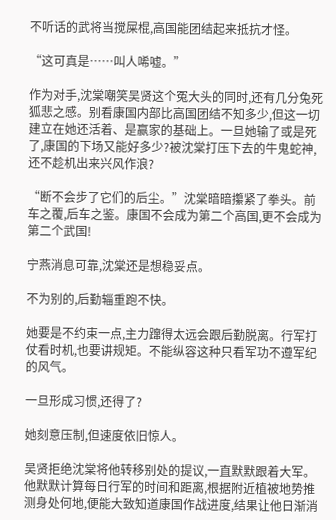不听话的武将当搅屎棍,高国能团结起来抵抗才怪。

“这可真是……叫人唏嘘。”

作为对手,沈棠嘲笑吴贤这个冤大头的同时,还有几分兔死狐悲之感。别看康国内部比高国团结不知多少,但这一切建立在她还活着、是赢家的基础上。一旦她输了或是死了,康国的下场又能好多少?被沈棠打压下去的牛鬼蛇神,还不趁机出来兴风作浪?

“断不会步了它们的后尘。”沈棠暗暗攥紧了拳头。前车之覆,后车之鉴。康国不会成为第二个高国,更不会成为第二个武国!

宁燕消息可靠,沈棠还是想稳妥点。

不为别的,后勤辎重跑不快。

她要是不约束一点,主力蹿得太远会跟后勤脱离。行军打仗看时机,也要讲规矩。不能纵容这种只看军功不遵军纪的风气。

一旦形成习惯,还得了?

她刻意压制,但速度依旧惊人。

吴贤拒绝沈棠将他转移别处的提议,一直默默跟着大军。他默默计算每日行军的时间和距离,根据附近植被地势推测身处何地,便能大致知道康国作战进度,结果让他日渐消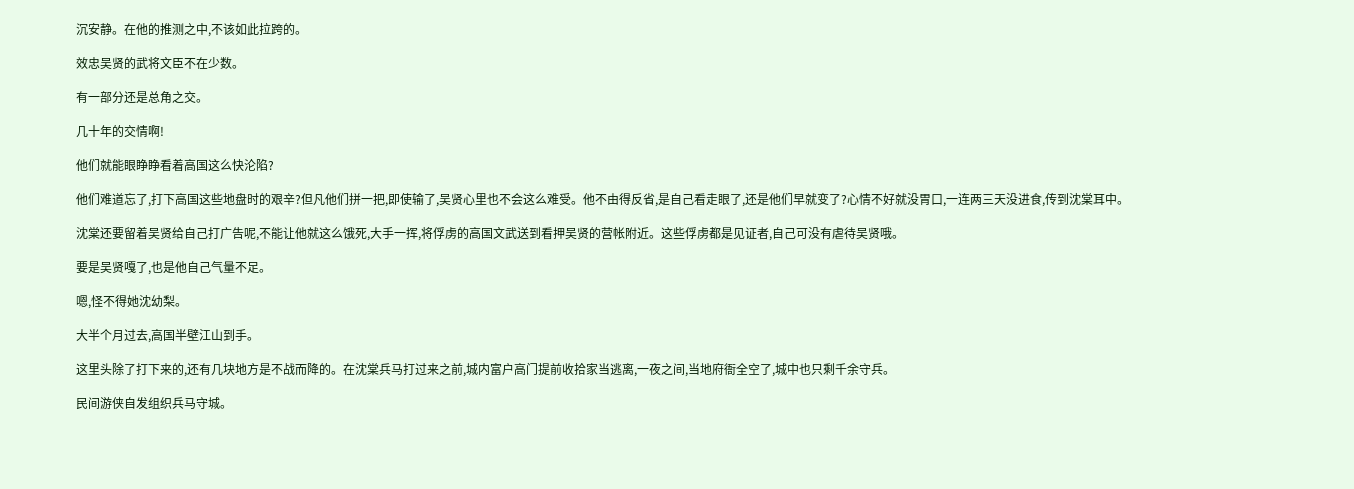沉安静。在他的推测之中,不该如此拉跨的。

效忠吴贤的武将文臣不在少数。

有一部分还是总角之交。

几十年的交情啊!

他们就能眼睁睁看着高国这么快沦陷?

他们难道忘了,打下高国这些地盘时的艰辛?但凡他们拼一把,即使输了,吴贤心里也不会这么难受。他不由得反省,是自己看走眼了,还是他们早就变了?心情不好就没胃口,一连两三天没进食,传到沈棠耳中。

沈棠还要留着吴贤给自己打广告呢,不能让他就这么饿死,大手一挥,将俘虏的高国文武送到看押吴贤的营帐附近。这些俘虏都是见证者,自己可没有虐待吴贤哦。

要是吴贤嘎了,也是他自己气量不足。

嗯,怪不得她沈幼梨。

大半个月过去,高国半壁江山到手。

这里头除了打下来的,还有几块地方是不战而降的。在沈棠兵马打过来之前,城内富户高门提前收拾家当逃离,一夜之间,当地府衙全空了,城中也只剩千余守兵。

民间游侠自发组织兵马守城。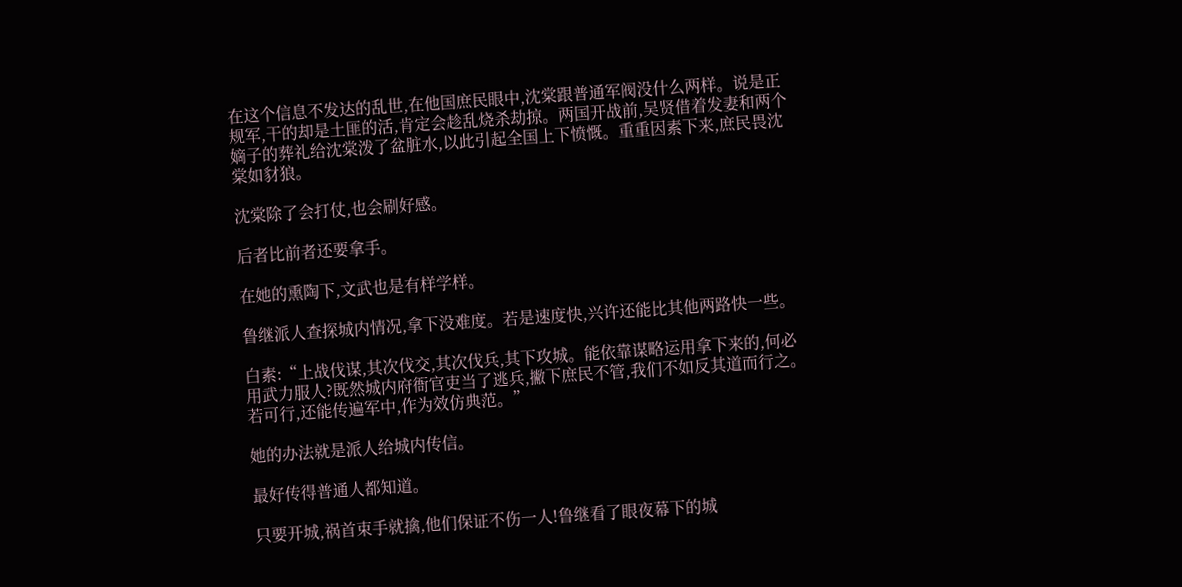在这个信息不发达的乱世,在他国庶民眼中,沈棠跟普通军阀没什么两样。说是正规军,干的却是土匪的活,肯定会趁乱烧杀劫掠。两国开战前,吴贤借着发妻和两个嫡子的葬礼给沈棠泼了盆脏水,以此引起全国上下愤慨。重重因素下来,庶民畏沈棠如豺狼。

沈棠除了会打仗,也会刷好感。

后者比前者还要拿手。

在她的熏陶下,文武也是有样学样。

鲁继派人查探城内情况,拿下没难度。若是速度快,兴许还能比其他两路快一些。

白素:“上战伐谋,其次伐交,其次伐兵,其下攻城。能依靠谋略运用拿下来的,何必用武力服人?既然城内府衙官吏当了逃兵,撇下庶民不管,我们不如反其道而行之。若可行,还能传遍军中,作为效仿典范。”

她的办法就是派人给城内传信。

最好传得普通人都知道。

只要开城,祸首束手就擒,他们保证不伤一人!鲁继看了眼夜幕下的城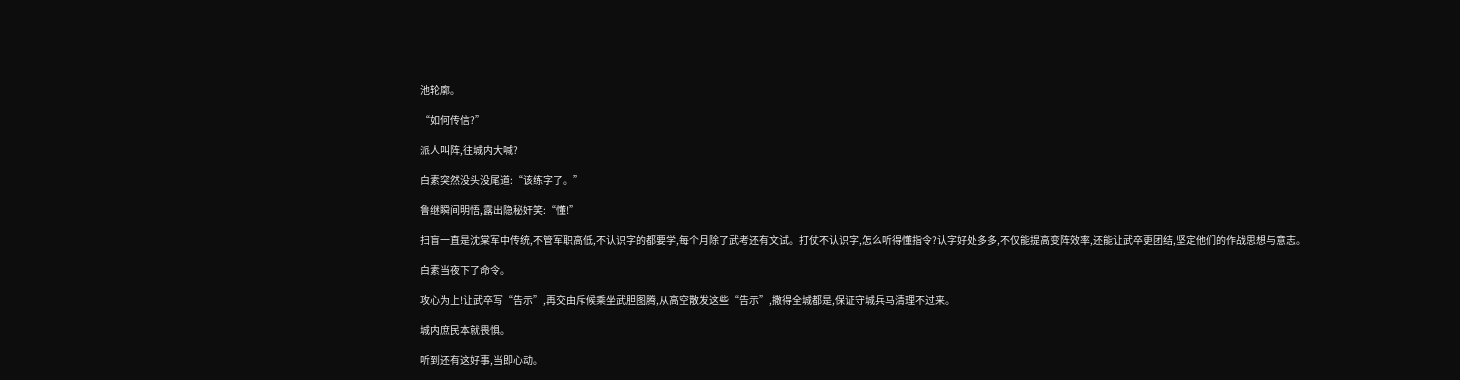池轮廓。

“如何传信?”

派人叫阵,往城内大喊?

白素突然没头没尾道:“该练字了。”

鲁继瞬间明悟,露出隐秘奸笑:“懂!”

扫盲一直是沈棠军中传统,不管军职高低,不认识字的都要学,每个月除了武考还有文试。打仗不认识字,怎么听得懂指令?认字好处多多,不仅能提高变阵效率,还能让武卒更团结,坚定他们的作战思想与意志。

白素当夜下了命令。

攻心为上!让武卒写“告示”,再交由斥候乘坐武胆图腾,从高空散发这些“告示”,撒得全城都是,保证守城兵马清理不过来。

城内庶民本就畏惧。

听到还有这好事,当即心动。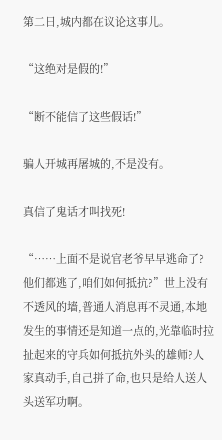第二日,城内都在议论这事儿。

“这绝对是假的!”

“断不能信了这些假话!”

骗人开城再屠城的,不是没有。

真信了鬼话才叫找死!

“……上面不是说官老爷早早逃命了?他们都逃了,咱们如何抵抗?”世上没有不透风的墙,普通人消息再不灵通,本地发生的事情还是知道一点的,光靠临时拉扯起来的守兵如何抵抗外头的雄师?人家真动手,自己拼了命,也只是给人送人头送军功啊。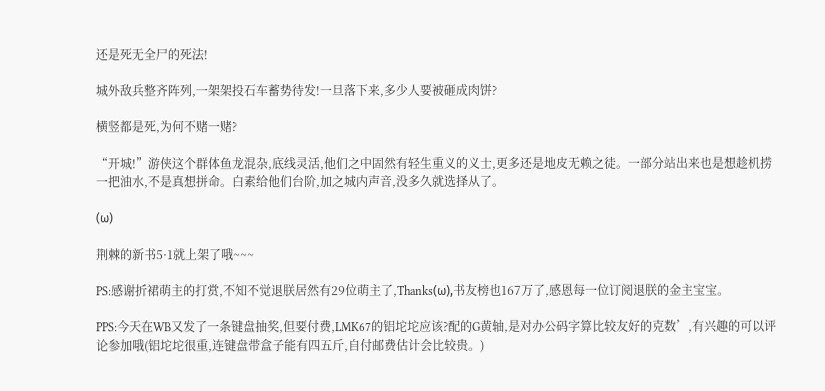还是死无全尸的死法!

城外敌兵整齐阵列,一架架投石车蓄势待发!一旦落下来,多少人要被砸成肉饼?

横竖都是死,为何不赌一赌?

“开城!”游侠这个群体鱼龙混杂,底线灵活,他们之中固然有轻生重义的义士,更多还是地皮无赖之徒。一部分站出来也是想趁机捞一把油水,不是真想拼命。白素给他们台阶,加之城内声音,没多久就选择从了。

(ω)

荆棘的新书5·1就上架了哦~~~

PS:感谢折裙萌主的打赏,不知不觉退朕居然有29位萌主了,Thanks(ω),书友榜也167万了,感恩每一位订阅退朕的金主宝宝。

PPS:今天在WB又发了一条键盘抽奖,但要付费,LMK67的铝坨坨应该?配的G黄轴,是对办公码字算比较友好的克数’,有兴趣的可以评论参加哦(铝坨坨很重,连键盘带盒子能有四五斤,自付邮费估计会比较贵。)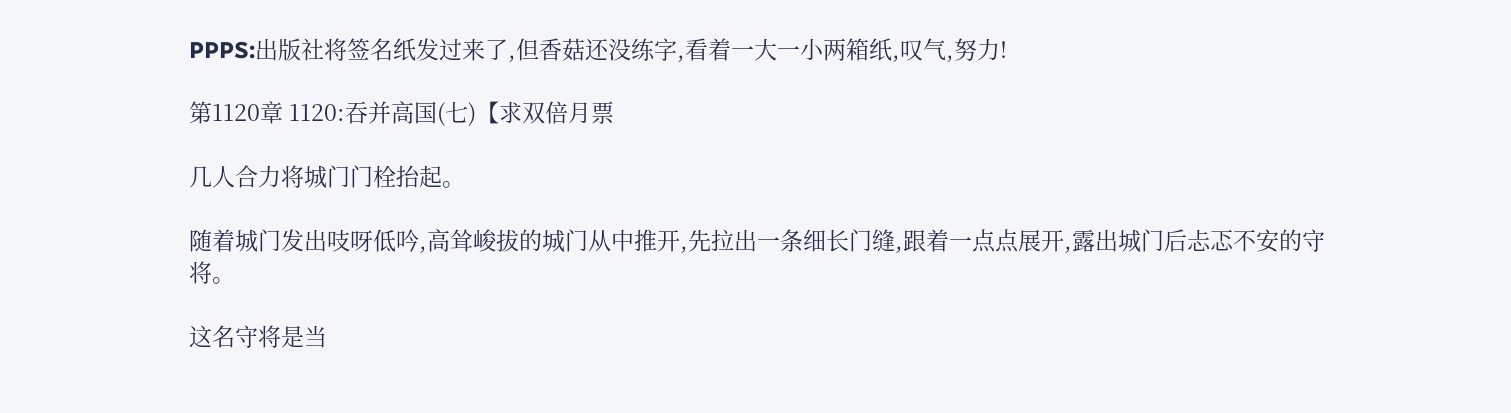PPPS:出版社将签名纸发过来了,但香菇还没练字,看着一大一小两箱纸,叹气,努力!

第1120章 1120:吞并高国(七)【求双倍月票

几人合力将城门门栓抬起。

随着城门发出吱呀低吟,高耸峻拔的城门从中推开,先拉出一条细长门缝,跟着一点点展开,露出城门后忐忑不安的守将。

这名守将是当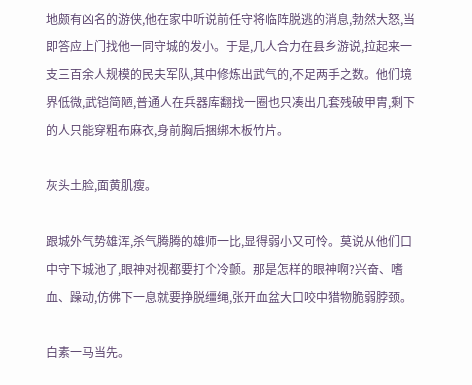地颇有凶名的游侠,他在家中听说前任守将临阵脱逃的消息,勃然大怒,当即答应上门找他一同守城的发小。于是,几人合力在县乡游说,拉起来一支三百余人规模的民夫军队,其中修炼出武气的,不足两手之数。他们境界低微,武铠简陋,普通人在兵器库翻找一圈也只凑出几套残破甲胄,剩下的人只能穿粗布麻衣,身前胸后捆绑木板竹片。

灰头土脸,面黄肌瘦。

跟城外气势雄浑,杀气腾腾的雄师一比,显得弱小又可怜。莫说从他们口中守下城池了,眼神对视都要打个冷颤。那是怎样的眼神啊?兴奋、嗜血、躁动,仿佛下一息就要挣脱缰绳,张开血盆大口咬中猎物脆弱脖颈。

白素一马当先。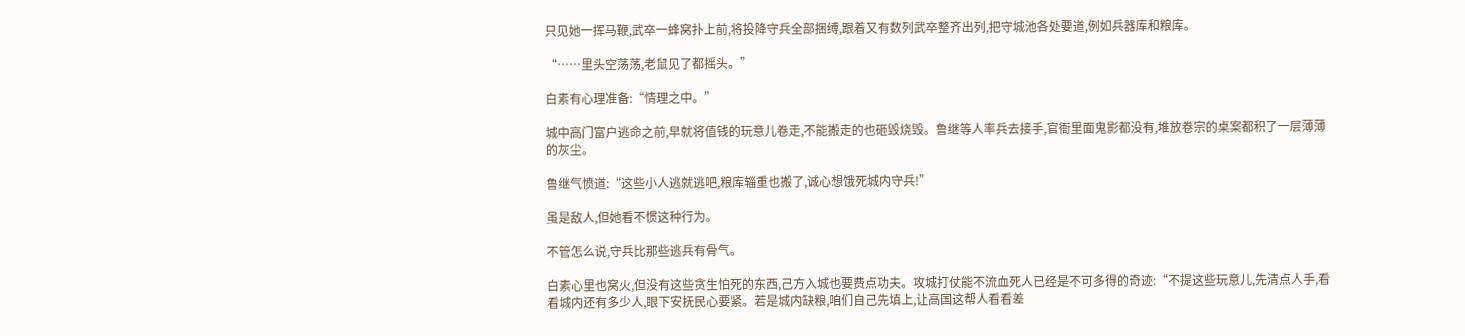只见她一挥马鞭,武卒一蜂窝扑上前,将投降守兵全部捆缚,跟着又有数列武卒整齐出列,把守城池各处要道,例如兵器库和粮库。

“……里头空荡荡,老鼠见了都摇头。”

白素有心理准备:“情理之中。”

城中高门富户逃命之前,早就将值钱的玩意儿卷走,不能搬走的也砸毁烧毁。鲁继等人率兵去接手,官衙里面鬼影都没有,堆放卷宗的桌案都积了一层薄薄的灰尘。

鲁继气愤道:“这些小人逃就逃吧,粮库辎重也搬了,诚心想饿死城内守兵!”

虽是敌人,但她看不惯这种行为。

不管怎么说,守兵比那些逃兵有骨气。

白素心里也窝火,但没有这些贪生怕死的东西,己方入城也要费点功夫。攻城打仗能不流血死人已经是不可多得的奇迹:“不提这些玩意儿,先清点人手,看看城内还有多少人,眼下安抚民心要紧。若是城内缺粮,咱们自己先填上,让高国这帮人看看差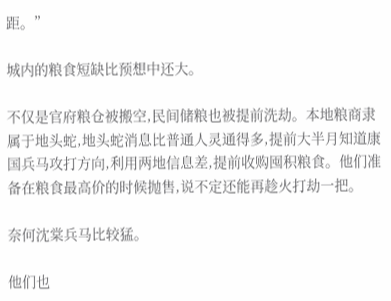距。”

城内的粮食短缺比预想中还大。

不仅是官府粮仓被搬空,民间储粮也被提前洗劫。本地粮商隶属于地头蛇,地头蛇消息比普通人灵通得多,提前大半月知道康国兵马攻打方向,利用两地信息差,提前收购囤积粮食。他们准备在粮食最高价的时候抛售,说不定还能再趁火打劫一把。

奈何沈棠兵马比较猛。

他们也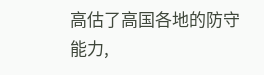高估了高国各地的防守能力,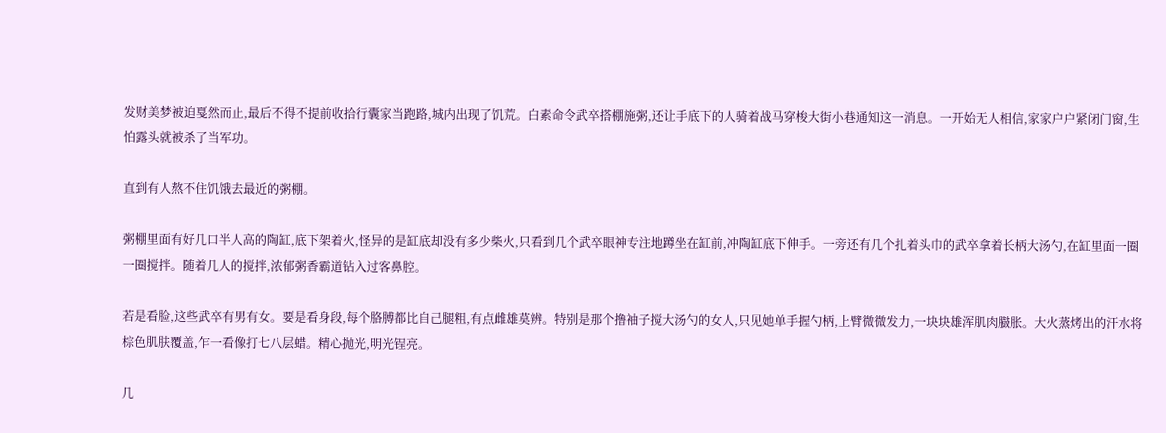发财美梦被迫戛然而止,最后不得不提前收拾行囊家当跑路,城内出现了饥荒。白素命令武卒搭棚施粥,还让手底下的人骑着战马穿梭大街小巷通知这一消息。一开始无人相信,家家户户紧闭门窗,生怕露头就被杀了当军功。

直到有人熬不住饥饿去最近的粥棚。

粥棚里面有好几口半人高的陶缸,底下架着火,怪异的是缸底却没有多少柴火,只看到几个武卒眼神专注地蹲坐在缸前,冲陶缸底下伸手。一旁还有几个扎着头巾的武卒拿着长柄大汤勺,在缸里面一圈一圈搅拌。随着几人的搅拌,浓郁粥香霸道钻入过客鼻腔。

若是看脸,这些武卒有男有女。要是看身段,每个胳膊都比自己腿粗,有点雌雄莫辨。特别是那个撸袖子搅大汤勺的女人,只见她单手握勺柄,上臂微微发力,一块块雄浑肌肉臌胀。大火蒸烤出的汗水将棕色肌肤覆盖,乍一看像打七八层蜡。精心抛光,明光锃亮。

几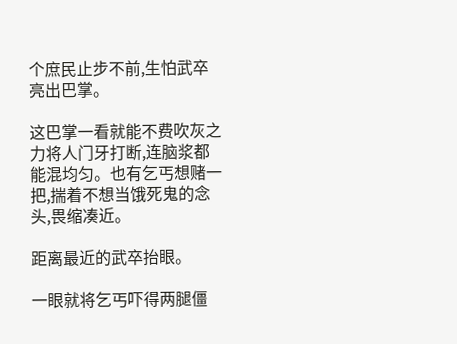个庶民止步不前,生怕武卒亮出巴掌。

这巴掌一看就能不费吹灰之力将人门牙打断,连脑浆都能混均匀。也有乞丐想赌一把,揣着不想当饿死鬼的念头,畏缩凑近。

距离最近的武卒抬眼。

一眼就将乞丐吓得两腿僵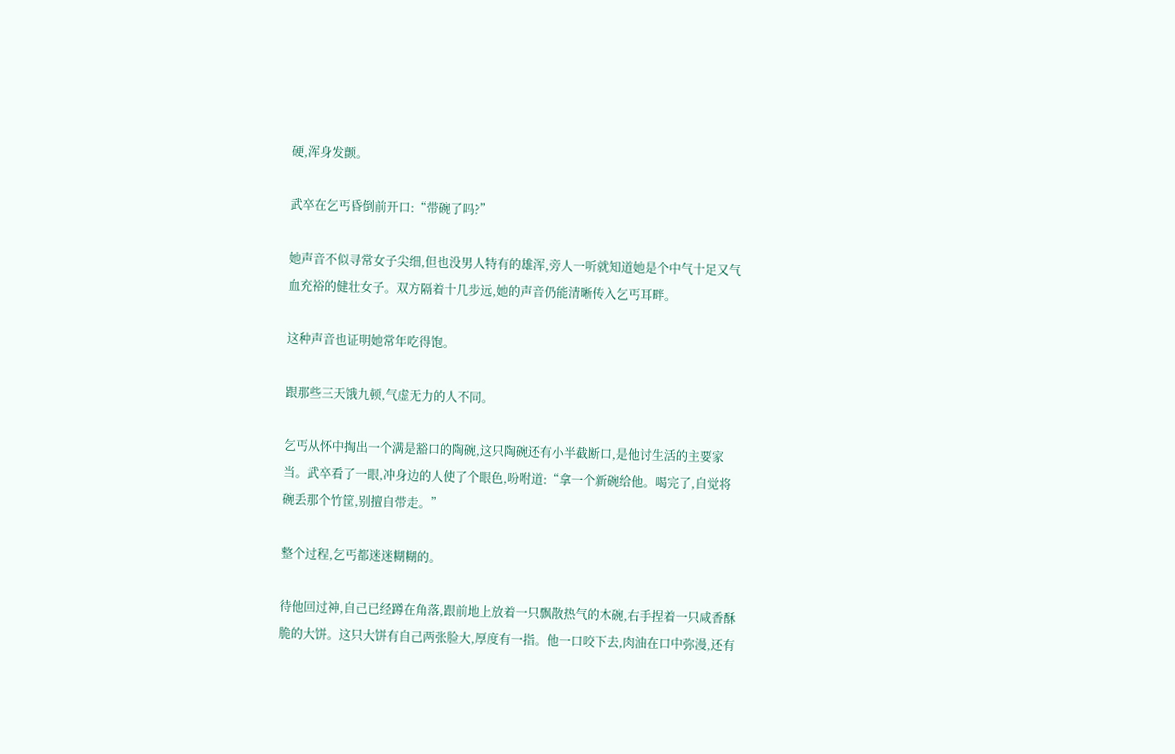硬,浑身发颤。

武卒在乞丐昏倒前开口:“带碗了吗?”

她声音不似寻常女子尖细,但也没男人特有的雄浑,旁人一听就知道她是个中气十足又气血充裕的健壮女子。双方隔着十几步远,她的声音仍能清晰传入乞丐耳畔。

这种声音也证明她常年吃得饱。

跟那些三天饿九顿,气虚无力的人不同。

乞丐从怀中掏出一个满是豁口的陶碗,这只陶碗还有小半截断口,是他讨生活的主要家当。武卒看了一眼,冲身边的人使了个眼色,吩咐道:“拿一个新碗给他。喝完了,自觉将碗丢那个竹筐,别擅自带走。”

整个过程,乞丐都迷迷糊糊的。

待他回过神,自己已经蹲在角落,跟前地上放着一只飘散热气的木碗,右手捏着一只咸香酥脆的大饼。这只大饼有自己两张脸大,厚度有一指。他一口咬下去,肉油在口中弥漫,还有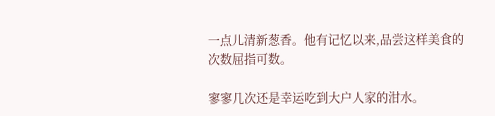一点儿清新葱香。他有记忆以来,品尝这样美食的次数屈指可数。

寥寥几次还是幸运吃到大户人家的泔水。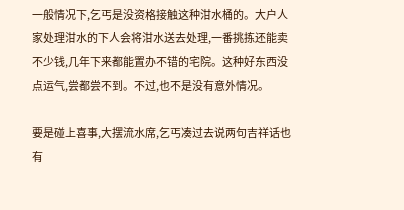一般情况下,乞丐是没资格接触这种泔水桶的。大户人家处理泔水的下人会将泔水送去处理,一番挑拣还能卖不少钱,几年下来都能置办不错的宅院。这种好东西没点运气,尝都尝不到。不过,也不是没有意外情况。

要是碰上喜事,大摆流水席,乞丐凑过去说两句吉祥话也有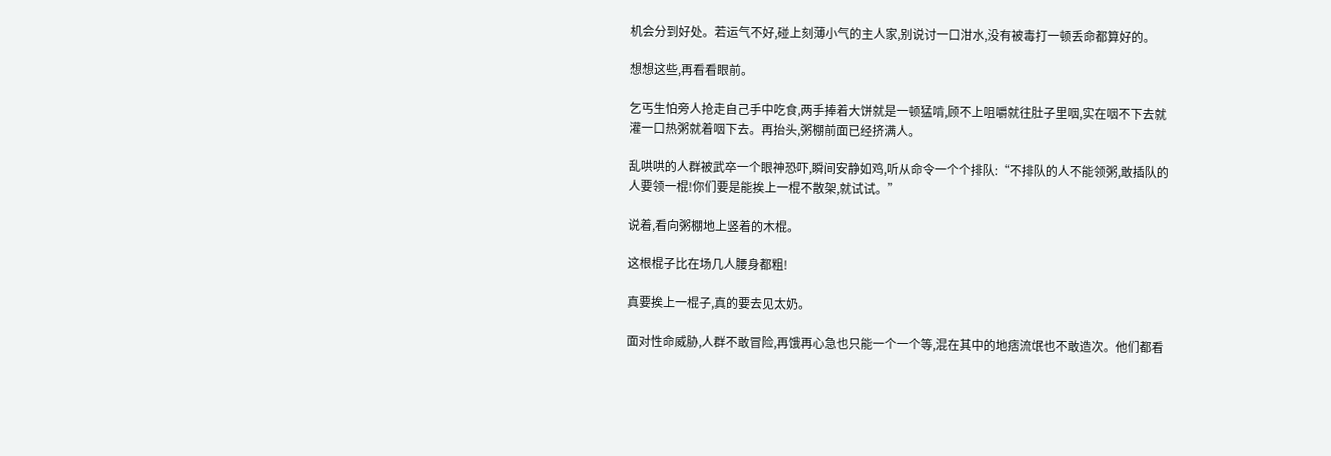机会分到好处。若运气不好,碰上刻薄小气的主人家,别说讨一口泔水,没有被毒打一顿丢命都算好的。

想想这些,再看看眼前。

乞丐生怕旁人抢走自己手中吃食,两手捧着大饼就是一顿猛啃,顾不上咀嚼就往肚子里咽,实在咽不下去就灌一口热粥就着咽下去。再抬头,粥棚前面已经挤满人。

乱哄哄的人群被武卒一个眼神恐吓,瞬间安静如鸡,听从命令一个个排队:“不排队的人不能领粥,敢插队的人要领一棍!你们要是能挨上一棍不散架,就试试。”

说着,看向粥棚地上竖着的木棍。

这根棍子比在场几人腰身都粗!

真要挨上一棍子,真的要去见太奶。

面对性命威胁,人群不敢冒险,再饿再心急也只能一个一个等,混在其中的地痞流氓也不敢造次。他们都看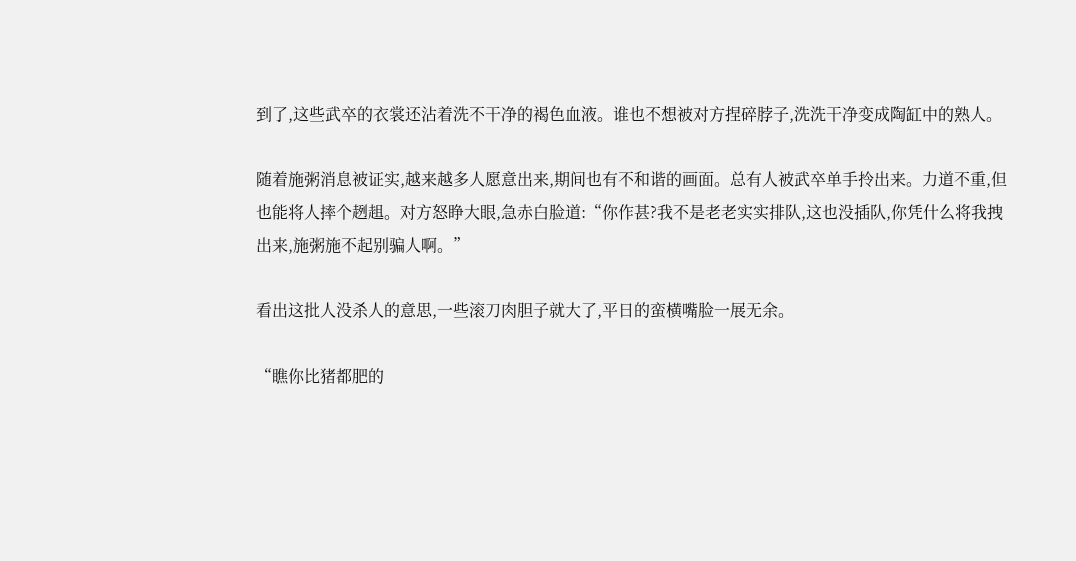到了,这些武卒的衣裳还沾着洗不干净的褐色血液。谁也不想被对方捏碎脖子,洗洗干净变成陶缸中的熟人。

随着施粥消息被证实,越来越多人愿意出来,期间也有不和谐的画面。总有人被武卒单手拎出来。力道不重,但也能将人摔个趔趄。对方怒睁大眼,急赤白脸道:“你作甚?我不是老老实实排队,这也没插队,你凭什么将我拽出来,施粥施不起别骗人啊。”

看出这批人没杀人的意思,一些滚刀肉胆子就大了,平日的蛮横嘴脸一展无余。

“瞧你比猪都肥的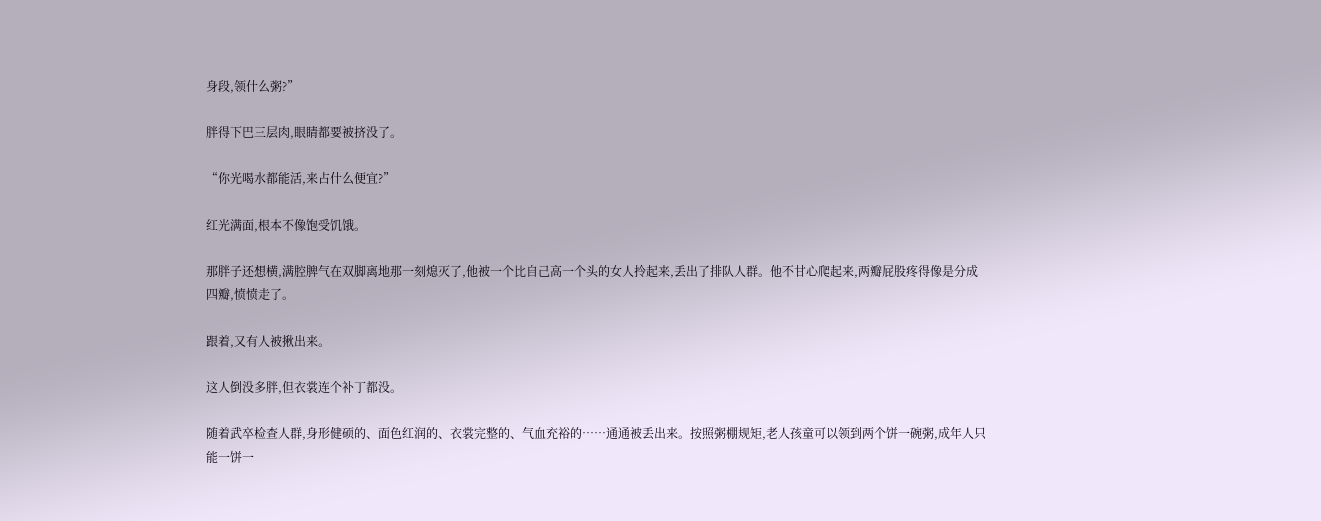身段,领什么粥?”

胖得下巴三层肉,眼睛都要被挤没了。

“你光喝水都能活,来占什么便宜?”

红光满面,根本不像饱受饥饿。

那胖子还想横,满腔脾气在双脚离地那一刻熄灭了,他被一个比自己高一个头的女人拎起来,丢出了排队人群。他不甘心爬起来,两瓣屁股疼得像是分成四瓣,愤愤走了。

跟着,又有人被揪出来。

这人倒没多胖,但衣裳连个补丁都没。

随着武卒检查人群,身形健硕的、面色红润的、衣裳完整的、气血充裕的……通通被丢出来。按照粥棚规矩,老人孩童可以领到两个饼一碗粥,成年人只能一饼一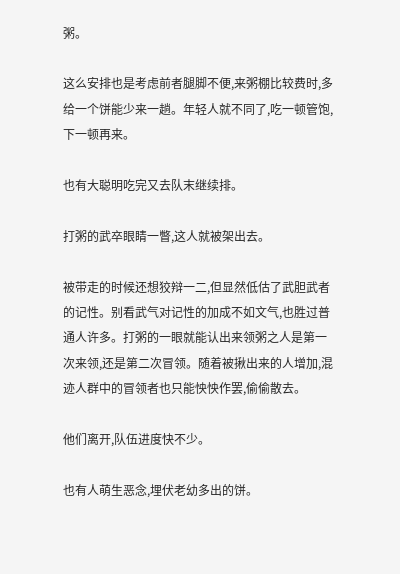粥。

这么安排也是考虑前者腿脚不便,来粥棚比较费时,多给一个饼能少来一趟。年轻人就不同了,吃一顿管饱,下一顿再来。

也有大聪明吃完又去队末继续排。

打粥的武卒眼睛一瞥,这人就被架出去。

被带走的时候还想狡辩一二,但显然低估了武胆武者的记性。别看武气对记性的加成不如文气,也胜过普通人许多。打粥的一眼就能认出来领粥之人是第一次来领,还是第二次冒领。随着被揪出来的人增加,混迹人群中的冒领者也只能怏怏作罢,偷偷散去。

他们离开,队伍进度快不少。

也有人萌生恶念,埋伏老幼多出的饼。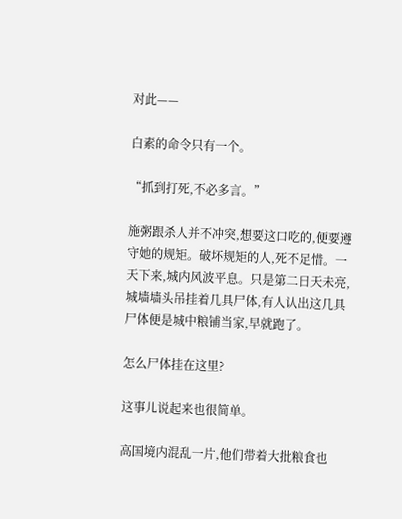对此——

白素的命令只有一个。

“抓到打死,不必多言。”

施粥跟杀人并不冲突,想要这口吃的,便要遵守她的规矩。破坏规矩的人,死不足惜。一天下来,城内风波平息。只是第二日天未亮,城墙墙头吊挂着几具尸体,有人认出这几具尸体便是城中粮铺当家,早就跑了。

怎么尸体挂在这里?

这事儿说起来也很简单。

高国境内混乱一片,他们带着大批粮食也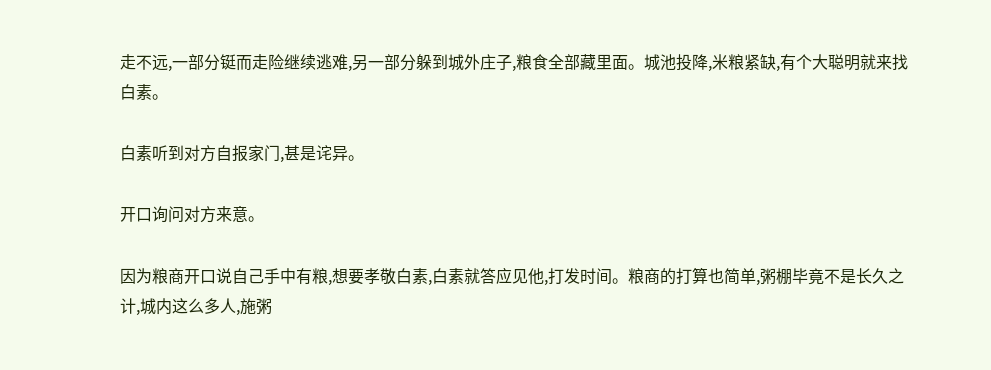走不远,一部分铤而走险继续逃难,另一部分躲到城外庄子,粮食全部藏里面。城池投降,米粮紧缺,有个大聪明就来找白素。

白素听到对方自报家门,甚是诧异。

开口询问对方来意。

因为粮商开口说自己手中有粮,想要孝敬白素,白素就答应见他,打发时间。粮商的打算也简单,粥棚毕竟不是长久之计,城内这么多人,施粥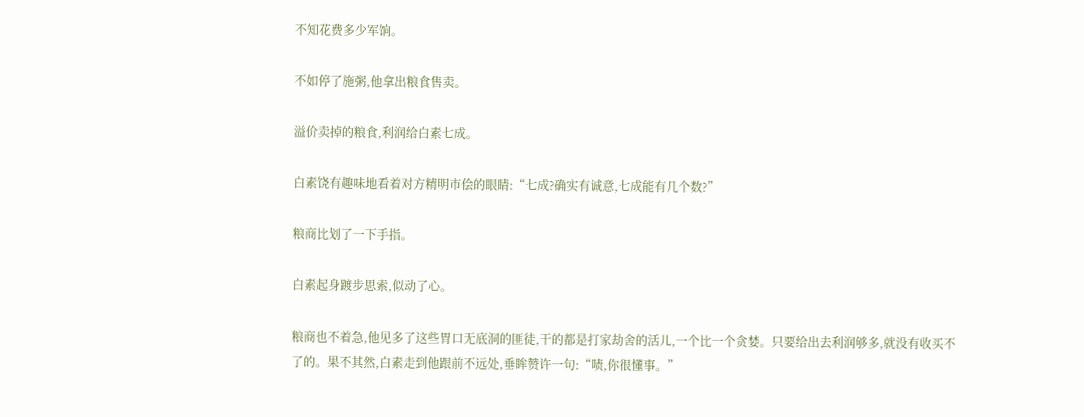不知花费多少军饷。

不如停了施粥,他拿出粮食售卖。

溢价卖掉的粮食,利润给白素七成。

白素饶有趣味地看着对方精明市侩的眼睛:“七成?确实有诚意,七成能有几个数?”

粮商比划了一下手指。

白素起身踱步思索,似动了心。

粮商也不着急,他见多了这些胃口无底洞的匪徒,干的都是打家劫舍的活儿,一个比一个贪婪。只要给出去利润够多,就没有收买不了的。果不其然,白素走到他跟前不远处,垂眸赞许一句:“啧,你很懂事。”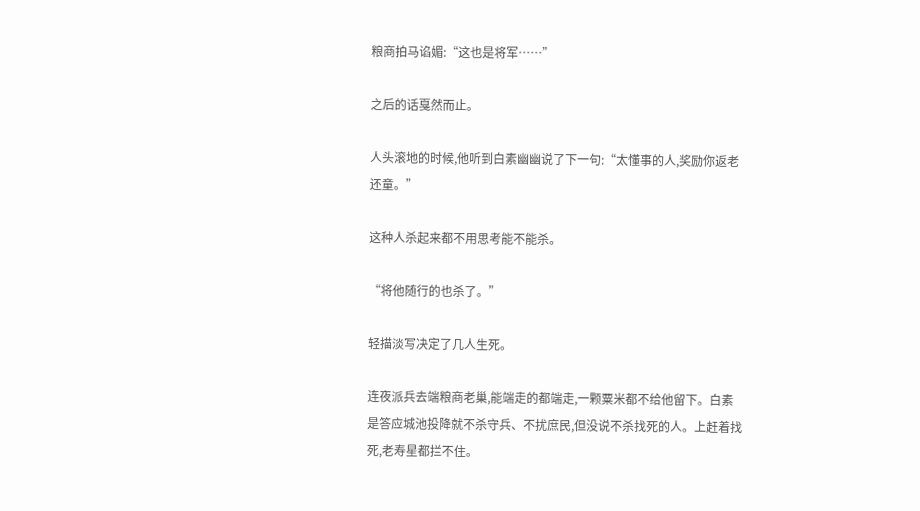粮商拍马谄媚:“这也是将军……”

之后的话戛然而止。

人头滚地的时候,他听到白素幽幽说了下一句:“太懂事的人,奖励你返老还童。”

这种人杀起来都不用思考能不能杀。

“将他随行的也杀了。”

轻描淡写决定了几人生死。

连夜派兵去端粮商老巢,能端走的都端走,一颗粟米都不给他留下。白素是答应城池投降就不杀守兵、不扰庶民,但没说不杀找死的人。上赶着找死,老寿星都拦不住。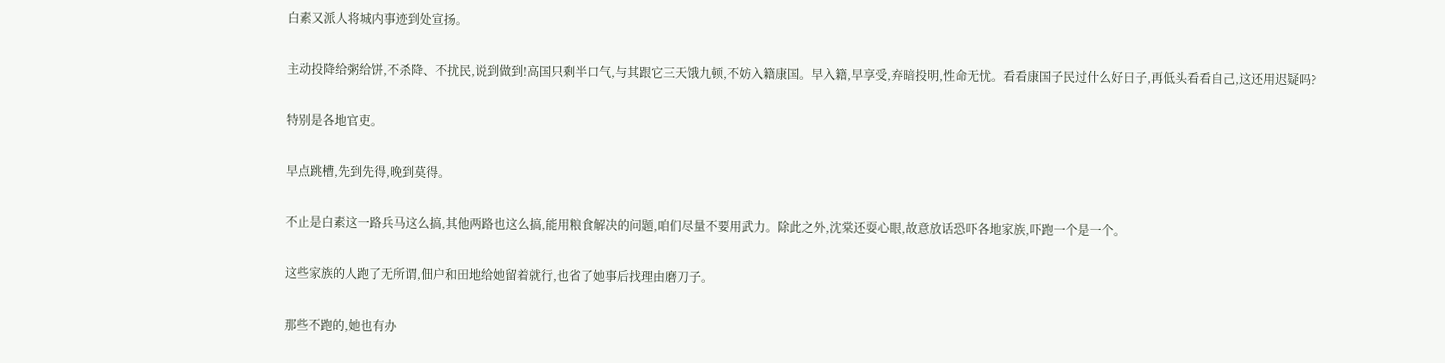白素又派人将城内事迹到处宣扬。

主动投降给粥给饼,不杀降、不扰民,说到做到!高国只剩半口气,与其跟它三天饿九顿,不妨入籍康国。早入籍,早享受,弃暗投明,性命无忧。看看康国子民过什么好日子,再低头看看自己,这还用迟疑吗?

特别是各地官吏。

早点跳槽,先到先得,晚到莫得。

不止是白素这一路兵马这么搞,其他两路也这么搞,能用粮食解决的问题,咱们尽量不要用武力。除此之外,沈棠还耍心眼,故意放话恐吓各地家族,吓跑一个是一个。

这些家族的人跑了无所谓,佃户和田地给她留着就行,也省了她事后找理由磨刀子。

那些不跑的,她也有办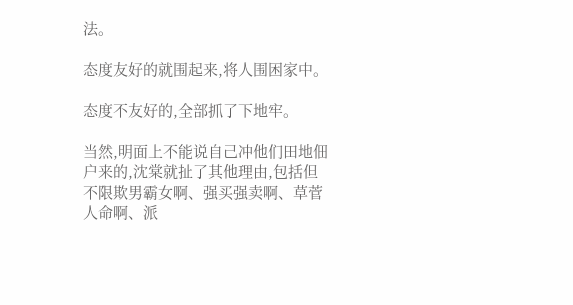法。

态度友好的就围起来,将人围困家中。

态度不友好的,全部抓了下地牢。

当然,明面上不能说自己冲他们田地佃户来的,沈棠就扯了其他理由,包括但不限欺男霸女啊、强买强卖啊、草菅人命啊、派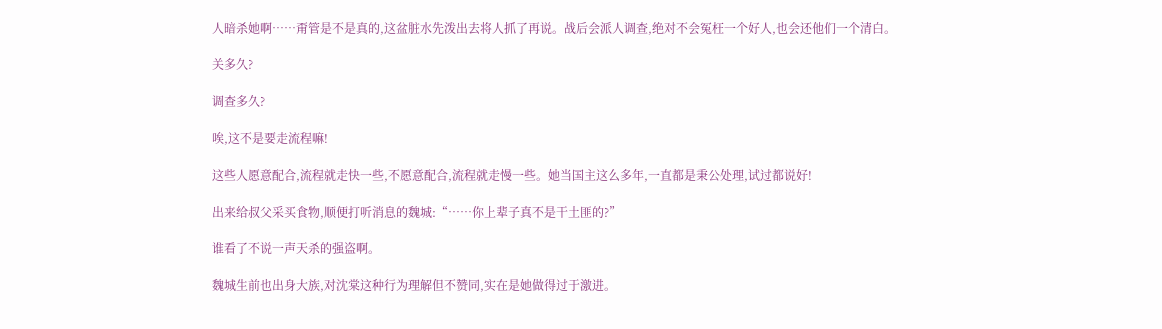人暗杀她啊……甭管是不是真的,这盆脏水先泼出去将人抓了再说。战后会派人调查,绝对不会冤枉一个好人,也会还他们一个清白。

关多久?

调查多久?

唉,这不是要走流程嘛!

这些人愿意配合,流程就走快一些,不愿意配合,流程就走慢一些。她当国主这么多年,一直都是秉公处理,试过都说好!

出来给叔父采买食物,顺便打听消息的魏城:“……你上辈子真不是干土匪的?”

谁看了不说一声天杀的强盗啊。

魏城生前也出身大族,对沈棠这种行为理解但不赞同,实在是她做得过于激进。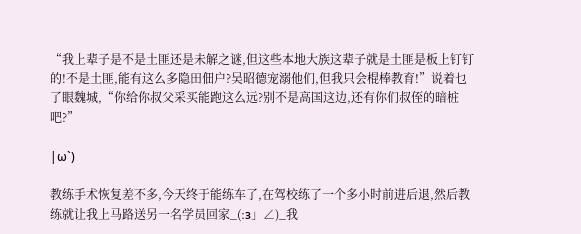“我上辈子是不是土匪还是未解之谜,但这些本地大族这辈子就是土匪是板上钉钉的!不是土匪,能有这么多隐田佃户?吴昭德宠溺他们,但我只会棍棒教育!”说着乜了眼魏城,“你给你叔父采买能跑这么远?别不是高国这边,还有你们叔侄的暗桩吧?”

|ω`)

教练手术恢复差不多,今天终于能练车了,在驾校练了一个多小时前进后退,然后教练就让我上马路送另一名学员回家_(:з」∠)_我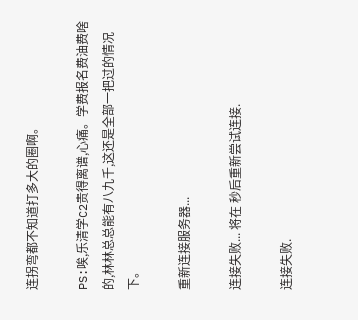连拐弯都不知道打多大的圈啊。

PS:唉,乐清学C2贵得离谱,心痛。学费报名费油费啥的,林林总总能有八九千,这还是全部一把过的情况下。

重新连接服务器...

连接失败... 将在 秒后重新尝试连接.

连接失败.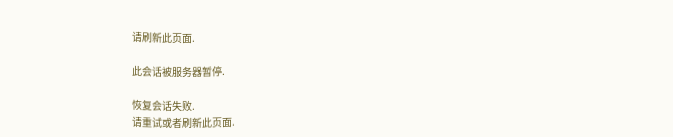请刷新此页面.

此会话被服务器暂停.

恢复会话失败.
请重试或者刷新此页面.